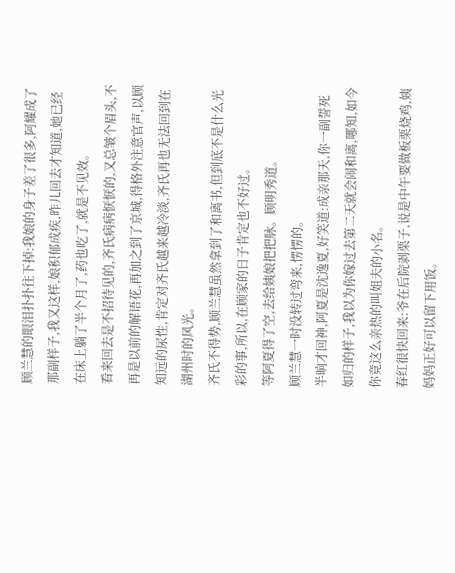顾兰慧的眼泪扑扑往下掉:我娘的身子差了很多,阿耀成了那副样子,我又这样,娘积郁成疾,昨儿回去才知道,她已经在床上躺了半个月了,药也吃了,就是不见效。
看来回去是不招待见的,齐氏病病恹恹的,又总皱个眉头,不再是以前的解语花,再加之到了京城,得格外注意官声,以顾知远的尿性,肯定对齐氏越来越冷淡,齐氏再也无法回到在湖州时的风光。
齐氏不得势,顾兰慧虽然拿到了和离书,但到底不是什么光彩的事,所以,在顾家的日子肯定也不好过。
等阿夏得了空,去给姨娘把把脉。顾明秀道。
顾兰慧一时没转过弯来,愣愣的。
半晌才回神,阿夏是沈逸夏,好笑道:成亲那天,你一副誓死如归的样子,我以为你嫁过去第二天就会闹和离,哪知,如今你竟这么亲热的叫姐夫的小名。
春红很快回来:爷在后院剥栗子,说是中午要做板栗烧鸡,姨妈妈正好可以留下用饭。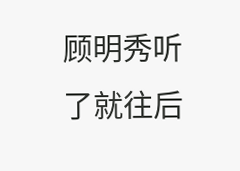顾明秀听了就往后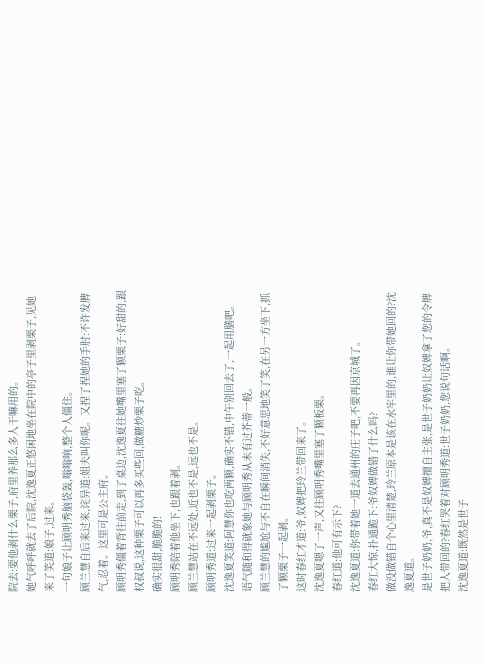院去:要他剥什么栗子,府里养那么多人干嘛用的。
她气呼呼就去了后院,沈逸夏正悠闲地坐在院中的亭子里剥栗子,见她来了笑道:娘子,过来。
一句娘子让顾明秀脑袋轰,嗡嗡响,整个人僵住。
顾兰慧自后来过来,诧异道:姐夫叫你呢。又捏了捏她的手肘:不许发脾气,忍着。这里可是公主府。
顾明秀僵着背往前走,到了桌边,沈逸夏往她嘴里塞了颗栗子:好甜的,跟权叔说,这种栗子可以再多买些回,做糖炒栗子吃。
确实很甜,脆脆的!
顾明秀陪着他坐下,也跟着剥。
顾兰慧站在不远处,近也不是,远也不是。
顾明秀道:过来一起剥栗子。
沈逸夏笑道:阿慧你也吃两颗,确实不错,中午别回去了,一起用膳吧。
语气随和得就象她与顾明秀从未有过芥蒂一般。
顾兰慧的尴尬与不自在瞬间消失,不好意思地笑了笑,在另一方坐下,抓了颗栗子一起剥。
这时春红才道:爷,奴婢把玲兰带回来了。
沈逸夏嗯了一声,又往顾明秀嘴里塞了颗板栗。
春红道:他可有示下?
沈逸夏道:你带着她一道去通州的庄子吧,不要再因京城了。
春红大惊,扑通跪下:爷奴婢做错了什么吗?
做没做错自个心里清楚,玲兰原本是该在水牢里的,谁让你带她回的?沈逸夏道。
是世子奶奶,爷,真不是奴婢擅自主张,是世子奶奶让奴婢拿了您的令牌把人带回的?春红哭着对顾明秀道:世子奶奶,您说句话啊。
沈逸夏道:既然是世子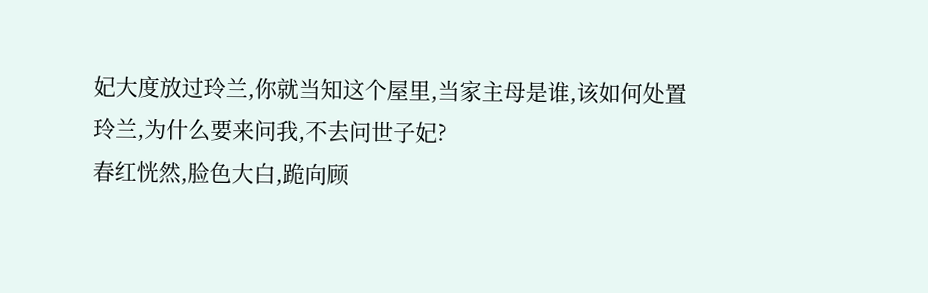妃大度放过玲兰,你就当知这个屋里,当家主母是谁,该如何处置玲兰,为什么要来问我,不去问世子妃?
春红恍然,脸色大白,跪向顾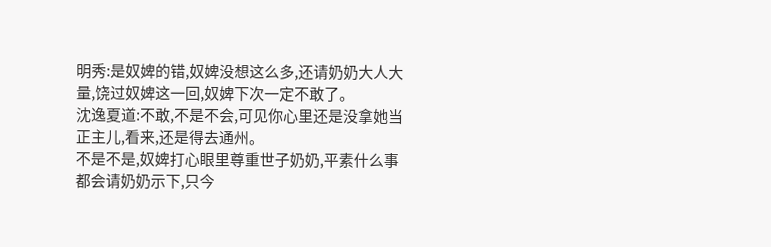明秀:是奴婢的错,奴婢没想这么多,还请奶奶大人大量,饶过奴婢这一回,奴婢下次一定不敢了。
沈逸夏道:不敢,不是不会,可见你心里还是没拿她当正主儿,看来,还是得去通州。
不是不是,奴婢打心眼里尊重世子奶奶,平素什么事都会请奶奶示下,只今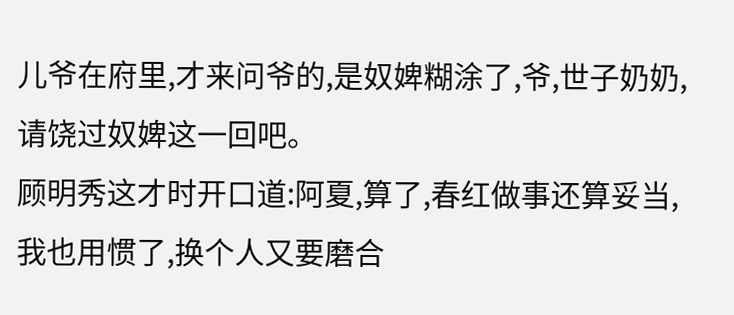儿爷在府里,才来问爷的,是奴婢糊涂了,爷,世子奶奶,请饶过奴婢这一回吧。
顾明秀这才时开口道:阿夏,算了,春红做事还算妥当,我也用惯了,换个人又要磨合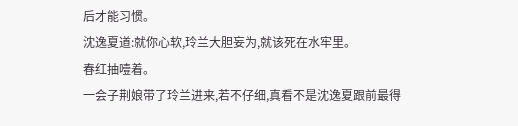后才能习惯。
沈逸夏道:就你心软,玲兰大胆妄为,就该死在水牢里。
春红抽噎着。
一会子荆娘带了玲兰进来,若不仔细,真看不是沈逸夏跟前最得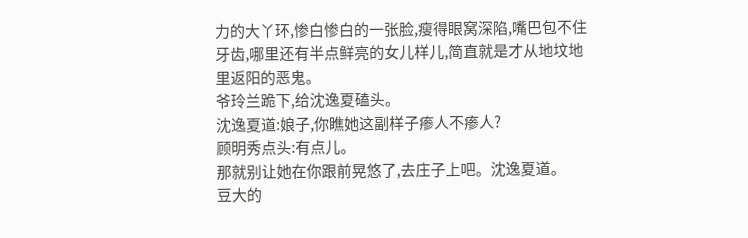力的大丫环,惨白惨白的一张脸,瘦得眼窝深陷,嘴巴包不住牙齿,哪里还有半点鲜亮的女儿样儿,简直就是才从地坟地里返阳的恶鬼。
爷玲兰跪下,给沈逸夏磕头。
沈逸夏道:娘子,你瞧她这副样子瘆人不瘆人?
顾明秀点头:有点儿。
那就别让她在你跟前晃悠了,去庄子上吧。沈逸夏道。
豆大的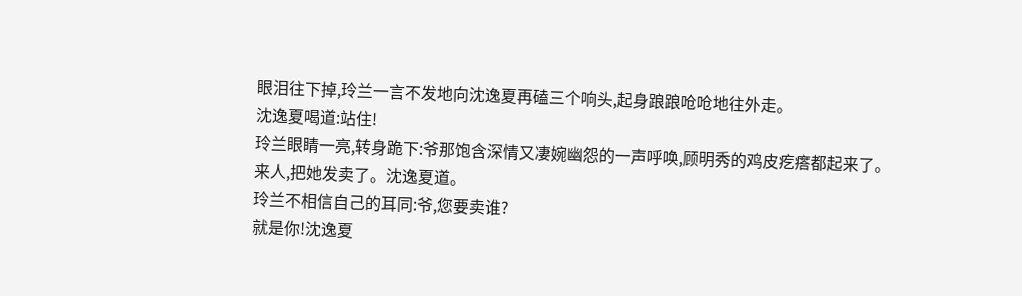眼泪往下掉,玲兰一言不发地向沈逸夏再磕三个响头,起身踉踉呛呛地往外走。
沈逸夏喝道:站住!
玲兰眼睛一亮,转身跪下:爷那饱含深情又凄婉幽怨的一声呼唤,顾明秀的鸡皮疙瘩都起来了。
来人,把她发卖了。沈逸夏道。
玲兰不相信自己的耳同:爷,您要卖谁?
就是你!沈逸夏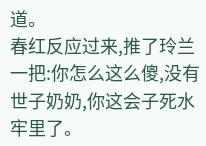道。
春红反应过来,推了玲兰一把:你怎么这么傻,没有世子奶奶,你这会子死水牢里了。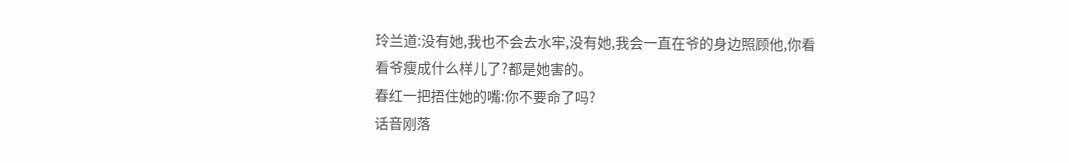玲兰道:没有她,我也不会去水牢,没有她,我会一直在爷的身边照顾他,你看看爷瘦成什么样儿了?都是她害的。
春红一把捂住她的嘴:你不要命了吗?
话音刚落